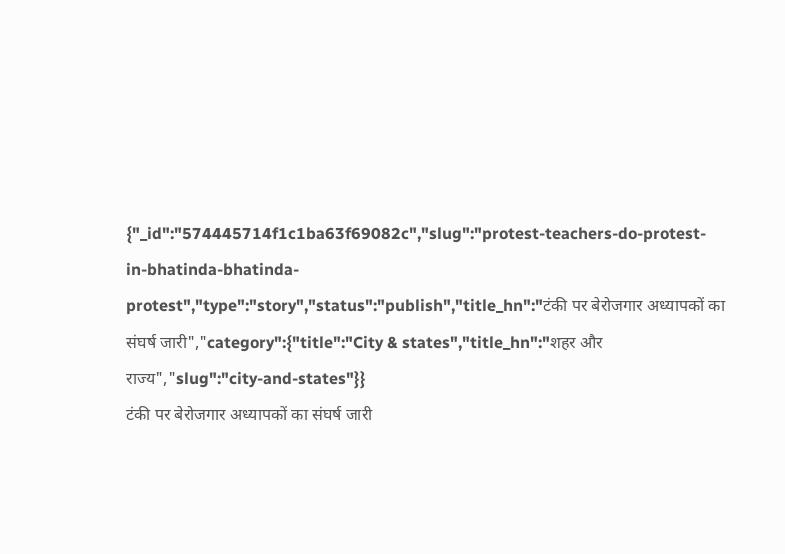{"_id":"574445714f1c1ba63f69082c","slug":"protest-teachers-do-protest-in-bhatinda-bhatinda-protest","type":"story","status":"publish","title_hn":"टंकी पर बेरोजगार अध्यापकों का संघर्ष जारी","category":{"title":"City & states","title_hn":"शहर और राज्य","slug":"city-and-states"}}
टंकी पर बेरोजगार अध्यापकों का संघर्ष जारी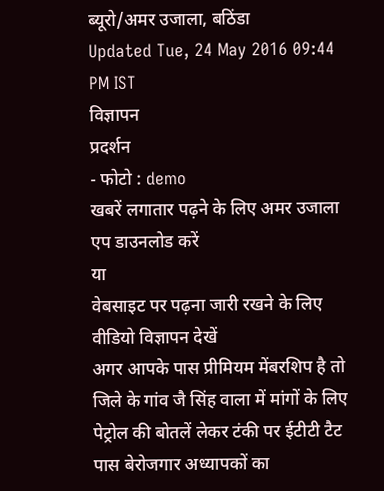ब्यूरो/अमर उजाला, बठिंडा
Updated Tue, 24 May 2016 09:44 PM IST
विज्ञापन
प्रदर्शन
- फोटो : demo
खबरें लगातार पढ़ने के लिए अमर उजाला एप डाउनलोड करें
या
वेबसाइट पर पढ़ना जारी रखने के लिए वीडियो विज्ञापन देखें
अगर आपके पास प्रीमियम मेंबरशिप है तो
जिले के गांव जै सिंह वाला में मांगों के लिए पेट्रोल की बोतलें लेकर टंकी पर ईटीटी टैट पास बेरोजगार अध्यापकों का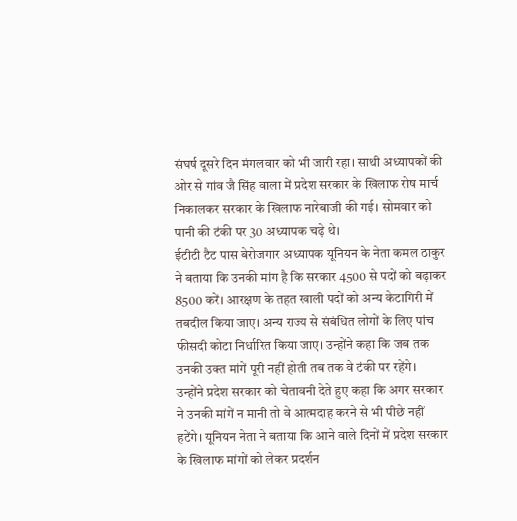संघर्ष दूसरे दिन मंगलवार को भी जारी रहा। साथी अध्यापकों की ओर से गांव जै सिंह वाला में प्रदेश सरकार के खिलाफ रोष मार्च निकालकर सरकार के खिलाफ नारेबाजी की गई। सोमवार को पानी की टंकी पर 30 अध्यापक चढ़े थे।
ईटीटी टैट पास बेरोजगार अध्यापक यूनियन के नेता कमल ठाकुर ने बताया कि उनकी मांग है कि सरकार 4500 से पदों को बढ़ाकर 8500 करें। आरक्षण के तहत खाली पदों को अन्य केटागिरी में तबदील किया जाए। अन्य राज्य से संबंधित लोगों के लिए पांच फीसदी कोटा निर्धारित किया जाए। उन्होंने कहा कि जब तक उनकी उक्त मांगें पूरी नहीं होती तब तक वे टंकी पर रहेंगे।
उन्होंने प्रदेश सरकार को चेतावनी देते हुए कहा कि अगर सरकार ने उनकी मांगें न मानी तो वे आत्मदाह करने से भी पीछे नहीं हटेंगे। यूनियन नेता ने बताया कि आने वाले दिनों में प्रदेश सरकार के खिलाफ मांगों को लेकर प्रदर्शन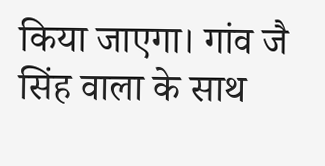किया जाएगा। गांव जै सिंह वाला के साथ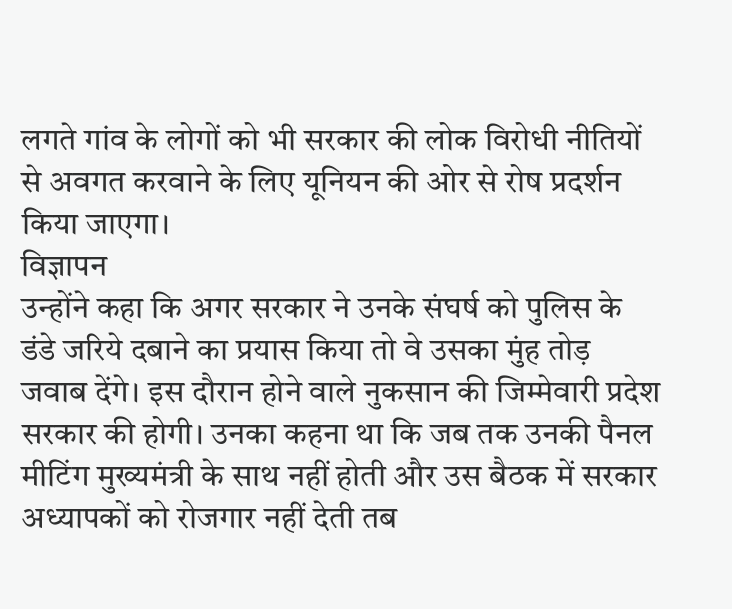लगते गांव के लोगों को भी सरकार की लोक विरोधी नीतियों से अवगत करवाने के लिए यूनियन की ओर से रोष प्रदर्शन किया जाएगा।
विज्ञापन
उन्होंने कहा कि अगर सरकार ने उनके संघर्ष को पुलिस के डंडे जरिये दबाने का प्रयास किया तो वे उसका मुंह तोड़ जवाब देंगे। इस दौरान होने वाले नुकसान की जिम्मेवारी प्रदेश सरकार की होगी। उनका कहना था कि जब तक उनकी पैनल मीटिंग मुख्यमंत्री के साथ नहीं होती और उस बैठक में सरकार अध्यापकों को रोजगार नहीं देती तब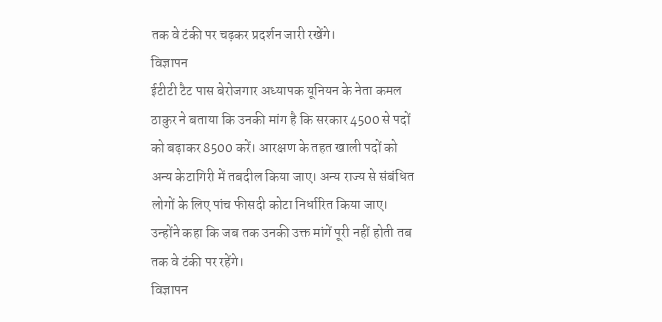तक वे टंकी पर चढ़कर प्रदर्शन जारी रखेंगे।
विज्ञापन
ईटीटी टैट पास बेरोजगार अध्यापक यूनियन के नेता कमल ठाकुर ने बताया कि उनकी मांग है कि सरकार 4500 से पदों को बढ़ाकर 8500 करें। आरक्षण के तहत खाली पदों को अन्य केटागिरी में तबदील किया जाए। अन्य राज्य से संबंधित लोगों के लिए पांच फीसदी कोटा निर्धारित किया जाए। उन्होंने कहा कि जब तक उनकी उक्त मांगें पूरी नहीं होती तब तक वे टंकी पर रहेंगे।
विज्ञापन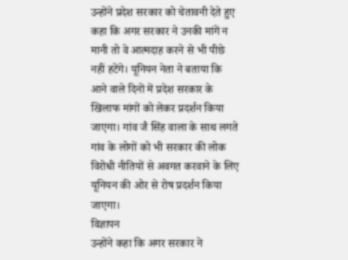उन्होंने प्रदेश सरकार को चेतावनी देते हुए कहा कि अगर सरकार ने उनकी मांगें न मानी तो वे आत्मदाह करने से भी पीछे नहीं हटेंगे। यूनियन नेता ने बताया कि आने वाले दिनों में प्रदेश सरकार के खिलाफ मांगों को लेकर प्रदर्शन किया जाएगा। गांव जै सिंह वाला के साथ लगते गांव के लोगों को भी सरकार की लोक विरोधी नीतियों से अवगत करवाने के लिए यूनियन की ओर से रोष प्रदर्शन किया जाएगा।
विज्ञापन
उन्होंने कहा कि अगर सरकार ने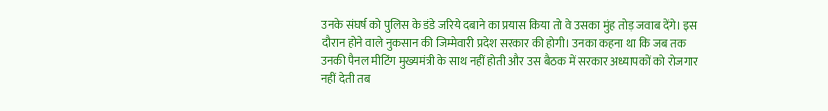उनके संघर्ष को पुलिस के डंडे जरिये दबाने का प्रयास किया तो वे उसका मुंह तोड़ जवाब देंगे। इस दौरान होने वाले नुकसान की जिम्मेवारी प्रदेश सरकार की होगी। उनका कहना था कि जब तक उनकी पैनल मीटिंग मुख्यमंत्री के साथ नहीं होती और उस बैठक में सरकार अध्यापकों को रोजगार नहीं देती तब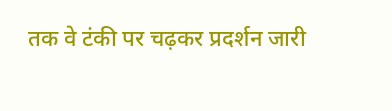तक वे टंकी पर चढ़कर प्रदर्शन जारी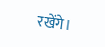रखेंगे।